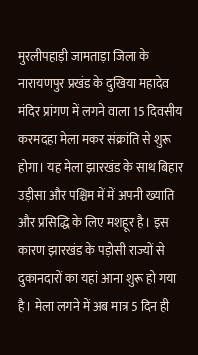मुरलीपहाड़ी जामताड़ा जिला के नारायणपुर प्रखंड के दुखिया महादेव मंदिर प्रांगण में लगने वाला 15 दिवसीय करमदहा मेला मकर संक्रांति से शुरू होगा। यह मेला झारखंड के साथ बिहार उड़ीसा और पश्चिम में में अपनी ख्याति और प्रसिद्धि के लिए मशहूर है। इस कारण झारखंड के पड़ोसी राज्यों से दुकानदारों का यहां आना शुरू हो गया है। मेला लगने में अब मात्र 5 दिन ही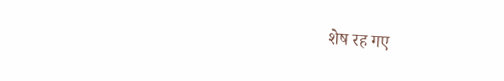शेष रह गए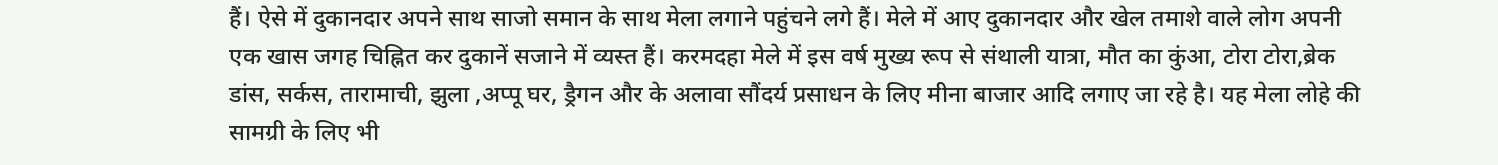हैं। ऐसे में दुकानदार अपने साथ साजो समान के साथ मेला लगाने पहुंचने लगे हैं। मेले में आए दुकानदार और खेल तमाशे वाले लोग अपनी एक खास जगह चिह्नित कर दुकानें सजाने में व्यस्त हैं। करमदहा मेले में इस वर्ष मुख्य रूप से संथाली यात्रा, मौत का कुंआ, टोरा टोरा,ब्रेक डांस, सर्कस, तारामाची, झुला ,अप्पू घर, ड्रैगन और के अलावा सौंदर्य प्रसाधन के लिए मीना बाजार आदि लगाए जा रहे है। यह मेला लोहे की सामग्री के लिए भी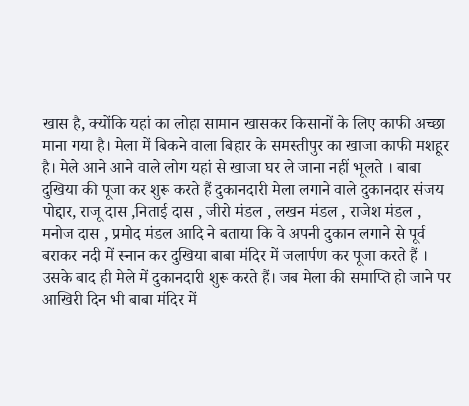खास है, क्योंकि यहां का लोहा सामान खासकर किसानों के लिए काफी अच्छा माना गया है। मेला में बिकने वाला बिहार के समस्तीपुर का खाजा काफी मशहूर है। मेले आने आने वाले लोग यहां से खाजा घर ले जाना नहीं भूलते । बाबा दुखिया की पूजा कर शुरू करते हैं दुकानदारी मेला लगाने वाले दुकानदार संजय पोद्दार, राजू दास ,निताई दास , जीरो मंडल , लखन मंडल , राजेश मंडल , मनोज दास , प्रमोद मंडल आदि ने बताया कि वे अपनी दुकान लगाने से पूर्व बराकर नदी में स्नान कर दुखिया बाबा मंदिर में जलार्पण कर पूजा करते हैं । उसके बाद ही मेले में दुकानदारी शुरू करते हैं। जब मेला की समाप्ति हो जाने पर आखिरी दिन भी बाबा मंदिर में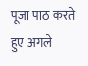पूजा पाठ करते हुए अगले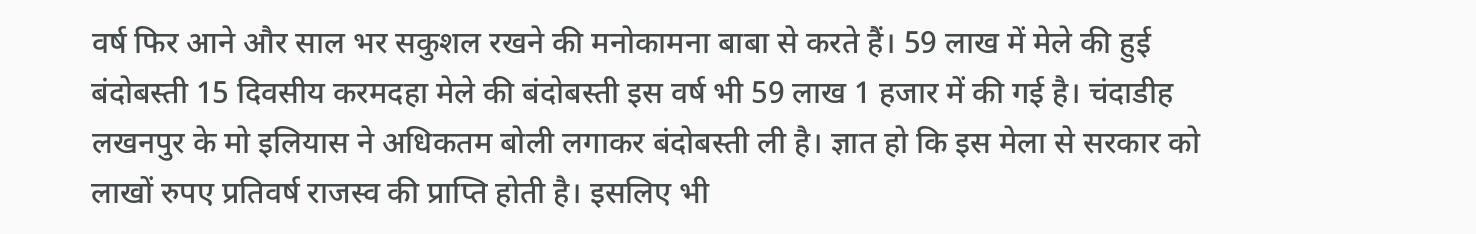वर्ष फिर आने और साल भर सकुशल रखने की मनोकामना बाबा से करते हैं। 59 लाख में मेले की हुई बंदोबस्ती 15 दिवसीय करमदहा मेले की बंदोबस्ती इस वर्ष भी 59 लाख 1 हजार में की गई है। चंदाडीह लखनपुर के मो इलियास ने अधिकतम बोली लगाकर बंदोबस्ती ली है। ज्ञात हो कि इस मेला से सरकार को लाखों रुपए प्रतिवर्ष राजस्व की प्राप्ति होती है। इसलिए भी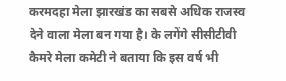करमदहा मेला झारखंड का सबसे अधिक राजस्व देने वाला मेला बन गया है। के लगेंगे सीसीटीवी कैमरे मेला कमेटी ने बताया कि इस वर्ष भी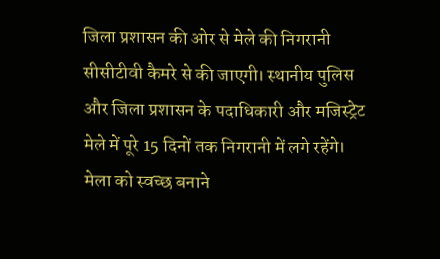जिला प्रशासन की ओर से मेले की निगरानी सीसीटीवी कैमरे से की जाएगी। स्थानीय पुलिस और जिला प्रशासन के पदाधिकारी और मजिस्ट्रेट मेले में पूरे 15 दिनों तक निगरानी में लगे रहेंगे। मेला को स्वच्छ बनाने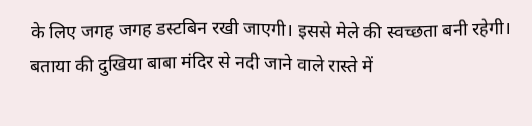के लिए जगह जगह डस्टबिन रखी जाएगी। इससे मेले की स्वच्छता बनी रहेगी। बताया की दुखिया बाबा मंदिर से नदी जाने वाले रास्ते में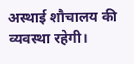अस्थाई शौचालय की व्यवस्था रहेगी।